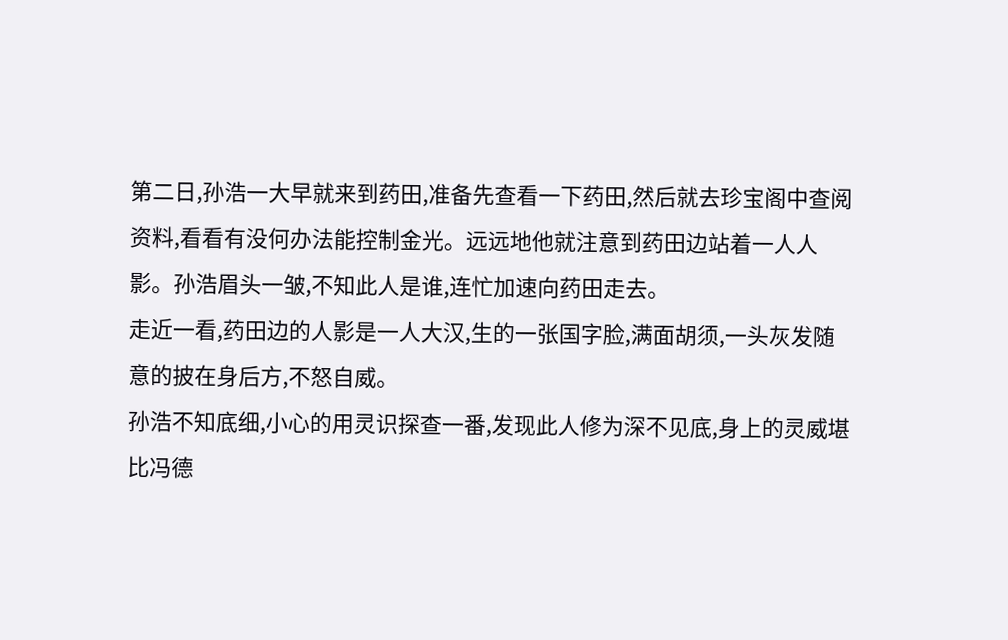第二日,孙浩一大早就来到药田,准备先查看一下药田,然后就去珍宝阁中查阅资料,看看有没何办法能控制金光。远远地他就注意到药田边站着一人人影。孙浩眉头一皱,不知此人是谁,连忙加速向药田走去。
走近一看,药田边的人影是一人大汉,生的一张国字脸,满面胡须,一头灰发随意的披在身后方,不怒自威。
孙浩不知底细,小心的用灵识探查一番,发现此人修为深不见底,身上的灵威堪比冯德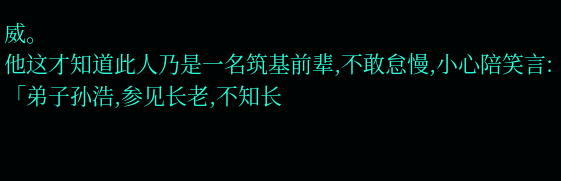威。
他这才知道此人乃是一名筑基前辈,不敢怠慢,小心陪笑言:「弟子孙浩,参见长老,不知长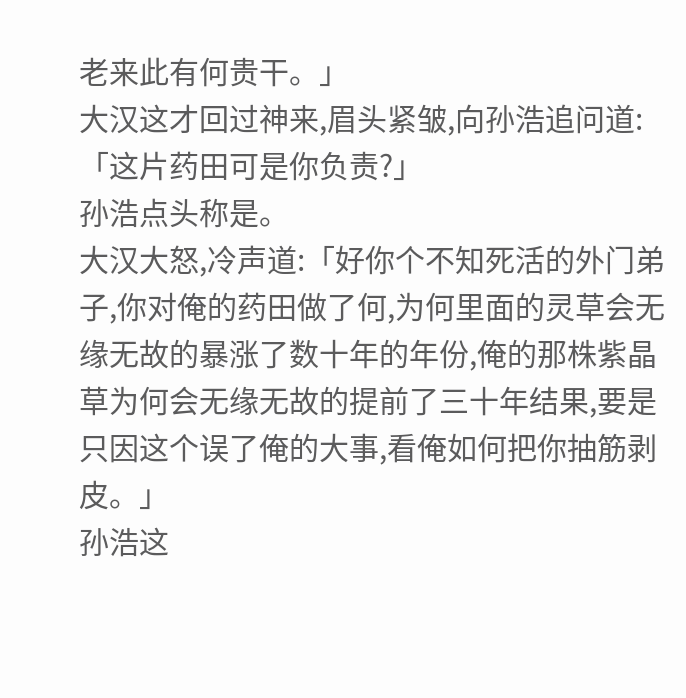老来此有何贵干。」
大汉这才回过神来,眉头紧皱,向孙浩追问道:「这片药田可是你负责?」
孙浩点头称是。
大汉大怒,冷声道:「好你个不知死活的外门弟子,你对俺的药田做了何,为何里面的灵草会无缘无故的暴涨了数十年的年份,俺的那株紫晶草为何会无缘无故的提前了三十年结果,要是只因这个误了俺的大事,看俺如何把你抽筋剥皮。」
孙浩这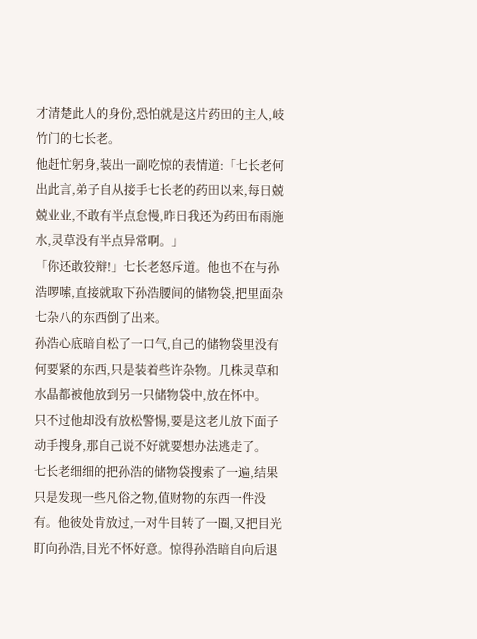才清楚此人的身份,恐怕就是这片药田的主人,岐竹门的七长老。
他赶忙躬身,装出一副吃惊的表情道:「七长老何出此言,弟子自从接手七长老的药田以来,每日兢兢业业,不敢有半点怠慢,昨日我还为药田布雨施水,灵草没有半点异常啊。」
「你还敢狡辩!」七长老怒斥道。他也不在与孙浩啰嗦,直接就取下孙浩腰间的储物袋,把里面杂七杂八的东西倒了出来。
孙浩心底暗自松了一口气,自己的储物袋里没有何要紧的东西,只是装着些许杂物。几株灵草和水晶都被他放到另一只储物袋中,放在怀中。
只不过他却没有放松警惕,要是这老儿放下面子动手搜身,那自己说不好就要想办法逃走了。
七长老细细的把孙浩的储物袋搜索了一遍,结果只是发现一些凡俗之物,值财物的东西一件没有。他彼处肯放过,一对牛目转了一圈,又把目光盯向孙浩,目光不怀好意。惊得孙浩暗自向后退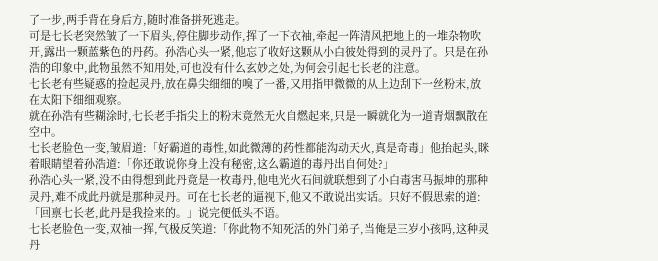了一步,两手背在身后方,随时准备拼死逃走。
可是七长老突然皱了一下眉头,停住脚步动作,挥了一下衣袖,牵起一阵清风把地上的一堆杂物吹开,露出一颗蓝紫色的丹药。孙浩心头一紧,他忘了收好这颗从小白彼处得到的灵丹了。只是在孙浩的印象中,此物虽然不知用处,可也没有什么玄妙之处,为何会引起七长老的注意。
七长老有些疑惑的捡起灵丹,放在鼻尖细细的嗅了一番,又用指甲微微的从上边刮下一丝粉末,放在太阳下细细观察。
就在孙浩有些糊涂时,七长老手指尖上的粉末竟然无火自燃起来,只是一瞬就化为一道青烟飘散在空中。
七长老脸色一变,皱眉道:「好霸道的毒性,如此微薄的药性都能沟动天火,真是奇毒」他抬起头,眯着眼睛望着孙浩道:「你还敢说你身上没有秘密,这么霸道的毒丹出自何处?」
孙浩心头一紧,没不由得想到此丹竟是一枚毒丹,他电光火石间就联想到了小白毒害马振坤的那种灵丹,难不成此丹就是那种灵丹。可在七长老的逼视下,他又不敢说出实话。只好不假思索的道:「回禀七长老,此丹是我捡来的。」说完便低头不语。
七长老脸色一变,双袖一挥,气极反笑道:「你此物不知死活的外门弟子,当俺是三岁小孩吗,这种灵丹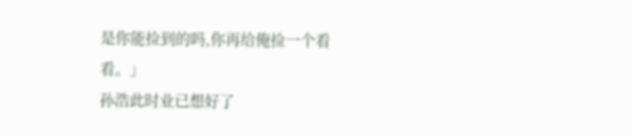是你能捡到的吗,你再给俺捡一个看看。」
孙浩此时业已想好了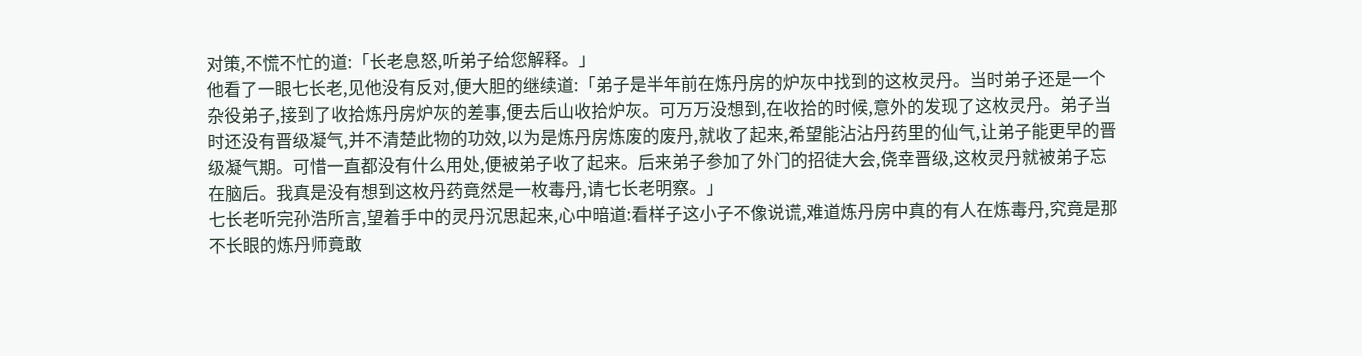对策,不慌不忙的道:「长老息怒,听弟子给您解释。」
他看了一眼七长老,见他没有反对,便大胆的继续道:「弟子是半年前在炼丹房的炉灰中找到的这枚灵丹。当时弟子还是一个杂役弟子,接到了收拾炼丹房炉灰的差事,便去后山收拾炉灰。可万万没想到,在收拾的时候,意外的发现了这枚灵丹。弟子当时还没有晋级凝气,并不清楚此物的功效,以为是炼丹房炼废的废丹,就收了起来,希望能沾沾丹药里的仙气,让弟子能更早的晋级凝气期。可惜一直都没有什么用处,便被弟子收了起来。后来弟子参加了外门的招徒大会,侥幸晋级,这枚灵丹就被弟子忘在脑后。我真是没有想到这枚丹药竟然是一枚毒丹,请七长老明察。」
七长老听完孙浩所言,望着手中的灵丹沉思起来,心中暗道:看样子这小子不像说谎,难道炼丹房中真的有人在炼毒丹,究竟是那不长眼的炼丹师竟敢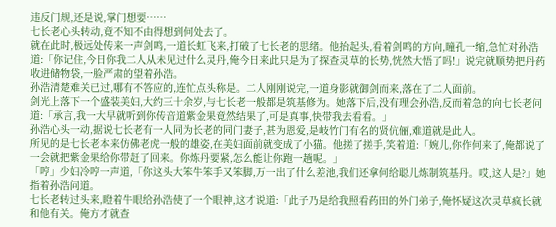违反门规,还是说,掌门想要……
七长老心头转动,竟不知不由得想到何处去了。
就在此时,极远处传来一声剑鸣,一道长虹飞来,打破了七长老的思绪。他抬起头,看着剑鸣的方向,瞳孔一缩,急忙对孙浩道:「你记住,今日你我二人从未见过什么灵丹,俺今日来此只是为了探查灵草的长势,恍然大悟了吗!」说完就顺势把丹药收进储物袋,一脸严肃的望着孙浩。
孙浩清楚难关已过,哪有不答应的,连忙点头称是。二人刚刚说完,一道身影就御剑而来,落在了二人面前。
剑光上落下一个盛装美妇,大约三十余岁,与七长老一般都是筑基修为。她落下后,没有理会孙浩,反而着急的向七长老问道:「承言,我一大早就听到你传音道紫金果竟然结果了,可是真事,快带我去看看。」
孙浩心头一动,据说七长老有一人同为长老的同门妻子,甚为恩爱,是岐竹门有名的贤伉俪,难道就是此人。
所见的是七长老本来仿佛老虎一般的雄姿,在美妇面前就变成了小猫。他搓了搓手,笑着道:「婉儿,你作何来了,俺都说了一会就把紫金果给你带赶了回来。你炼丹要紧,怎么能让你跑一趟呢。」
「哼」少妇冷哼一声道,「你这头大笨牛笨手又笨脚,万一出了什么差池,我们还拿何给聪儿炼制筑基丹。哎,这人是?」她指着孙浩问道。
七长老转过头来,瞪着牛眼给孙浩使了一个眼神,这才说道:「此子乃是给我照看药田的外门弟子,俺怀疑这次灵草疯长就和他有关。俺方才就查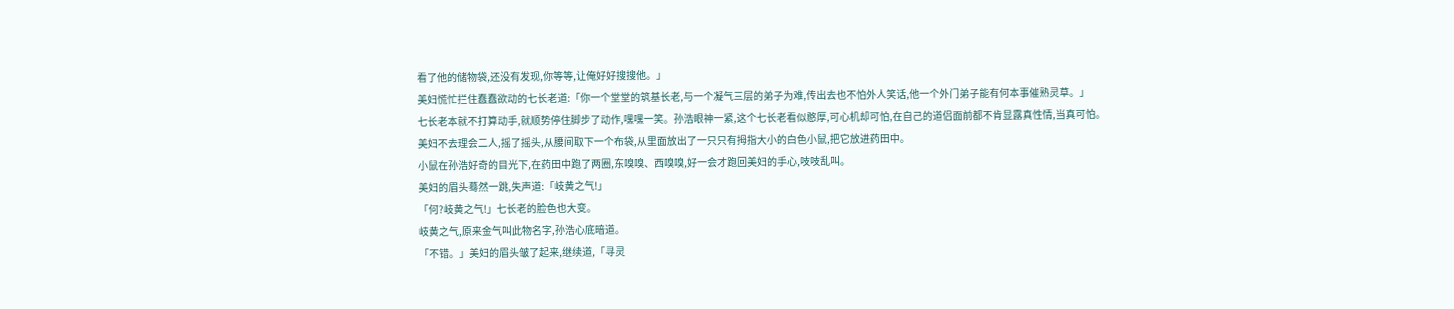看了他的储物袋,还没有发现,你等等,让俺好好搜搜他。」
美妇慌忙拦住蠢蠢欲动的七长老道:「你一个堂堂的筑基长老,与一个凝气三层的弟子为难,传出去也不怕外人笑话,他一个外门弟子能有何本事催熟灵草。」
七长老本就不打算动手,就顺势停住脚步了动作,嘿嘿一笑。孙浩眼神一紧,这个七长老看似憨厚,可心机却可怕,在自己的道侣面前都不肯显露真性情,当真可怕。
美妇不去理会二人,摇了摇头,从腰间取下一个布袋,从里面放出了一只只有拇指大小的白色小鼠,把它放进药田中。
小鼠在孙浩好奇的目光下,在药田中跑了两圈,东嗅嗅、西嗅嗅,好一会才跑回美妇的手心,吱吱乱叫。
美妇的眉头蓦然一跳,失声道:「岐黄之气!」
「何?岐黄之气!」七长老的脸色也大变。
岐黄之气,原来金气叫此物名字,孙浩心底暗道。
「不错。」美妇的眉头皱了起来,继续道,「寻灵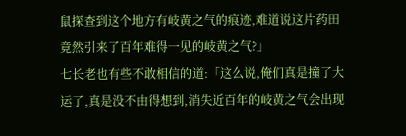鼠探查到这个地方有岐黄之气的痕迹,难道说这片药田竟然引来了百年难得一见的岐黄之气?」
七长老也有些不敢相信的道:「这么说,俺们真是撞了大运了,真是没不由得想到,消失近百年的岐黄之气会出现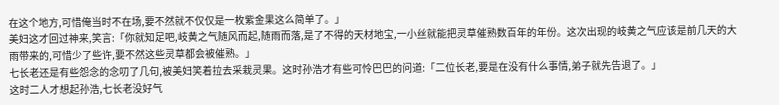在这个地方,可惜俺当时不在场,要不然就不仅仅是一枚紫金果这么简单了。」
美妇这才回过神来,笑言:「你就知足吧,岐黄之气随风而起,随雨而落,是了不得的天材地宝,一小丝就能把灵草催熟数百年的年份。这次出现的岐黄之气应该是前几天的大雨带来的,可惜少了些许,要不然这些灵草都会被催熟。」
七长老还是有些怨念的念叨了几句,被美妇笑着拉去采栽灵果。这时孙浩才有些可怜巴巴的问道:「二位长老,要是在没有什么事情,弟子就先告退了。」
这时二人才想起孙浩,七长老没好气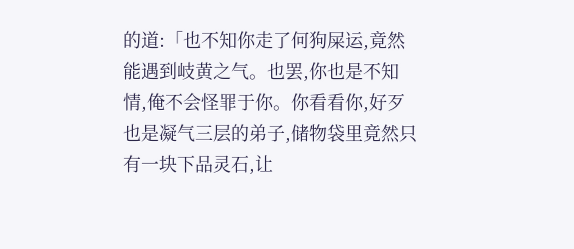的道:「也不知你走了何狗屎运,竟然能遇到岐黄之气。也罢,你也是不知情,俺不会怪罪于你。你看看你,好歹也是凝气三层的弟子,储物袋里竟然只有一块下品灵石,让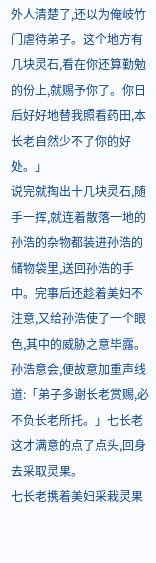外人清楚了,还以为俺岐竹门虐待弟子。这个地方有几块灵石,看在你还算勤勉的份上,就赐予你了。你日后好好地替我照看药田,本长老自然少不了你的好处。」
说完就掏出十几块灵石,随手一挥,就连着散落一地的孙浩的杂物都装进孙浩的储物袋里,送回孙浩的手中。完事后还趁着美妇不注意,又给孙浩使了一个眼色,其中的威胁之意毕露。
孙浩意会,便故意加重声线道:「弟子多谢长老赏赐,必不负长老所托。」七长老这才满意的点了点头,回身去采取灵果。
七长老携着美妇采栽灵果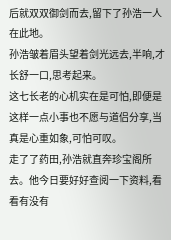后就双双御剑而去,留下了孙浩一人在此地。
孙浩皱着眉头望着剑光远去,半响,才长舒一口,思考起来。
这七长老的心机实在是可怕,即便是这样一点小事也不愿与道侣分享,当真是心重如象,可怕可叹。
走了了药田,孙浩就直奔珍宝阁所去。他今日要好好查阅一下资料,看看有没有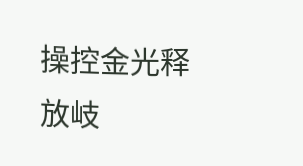操控金光释放岐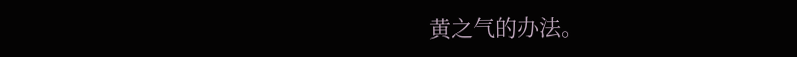黄之气的办法。